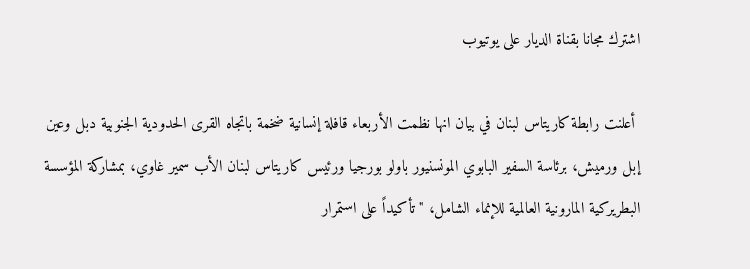اشترك مجانا بقناة الديار على يوتيوب

 أعلنت رابطة كاريتاس لبنان في بيان انها نظمت الأربعاء قافلة إنسانية ضخمة باتجاه القرى الحدودية الجنوبية دبل وعين إبل ورميش، برئاسة السفير البابوي المونسنيور باولو بورجيا ورئيس كاريتاس لبنان الأب سمير غاوي، بمشاركة المؤسسة البطريركية المارونية العالمية للإنماء الشامل، "تأكيداً على استمرار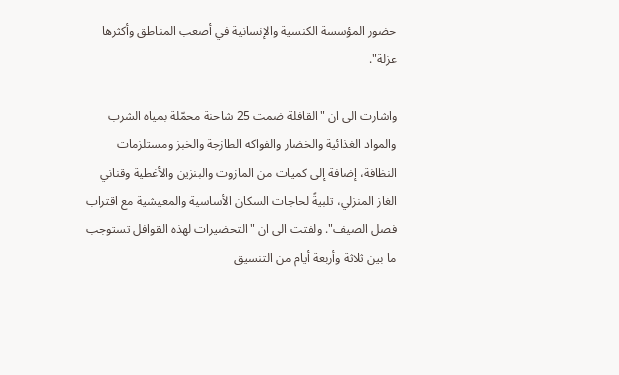حضور المؤسسة الكنسية والإنسانية في أصعب المناطق وأكثرها عزلة".

واشارت الى ان "القافلة ضمت 25 شاحنة محمّلة بمياه الشرب والمواد الغذائية والخضار والفواكه الطازجة والخبز ومستلزمات النظافة، إضافة إلى كميات من المازوت والبنزين والأغطية وقناني الغاز المنزلي، تلبيةً لحاجات السكان الأساسية والمعيشية مع اقتراب فصل الصيف". ولفتت الى ان "التحضيرات لهذه القوافل تستوجب ما بين ثلاثة وأربعة أيام من التنسيق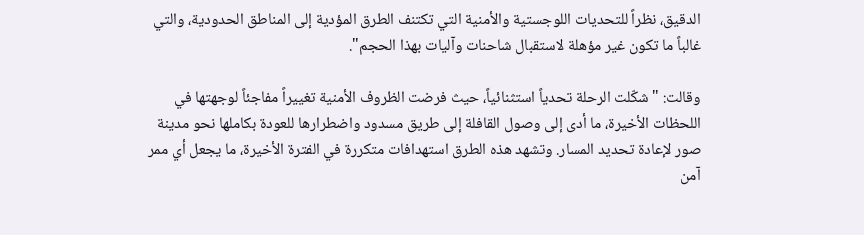الدقيق، نظراً للتحديات اللوجستية والأمنية التي تكتنف الطرق المؤدية إلى المناطق الحدودية، والتي غالباً ما تكون غير مؤهلة لاستقبال شاحنات وآليات بهذا الحجم".

وقالت: "شكّلت الرحلة تحدياً استثنائياً، حيث فرضت الظروف الأمنية تغييراً مفاجئاً لوجهتها في اللحظات الأخيرة، ما أدى إلى وصول القافلة إلى طريق مسدود واضطرارها للعودة بكاملها نحو مدينة صور لإعادة تحديد المسار. وتشهد هذه الطرق استهدافات متكررة في الفترة الأخيرة، ما يجعل أي ممر آمن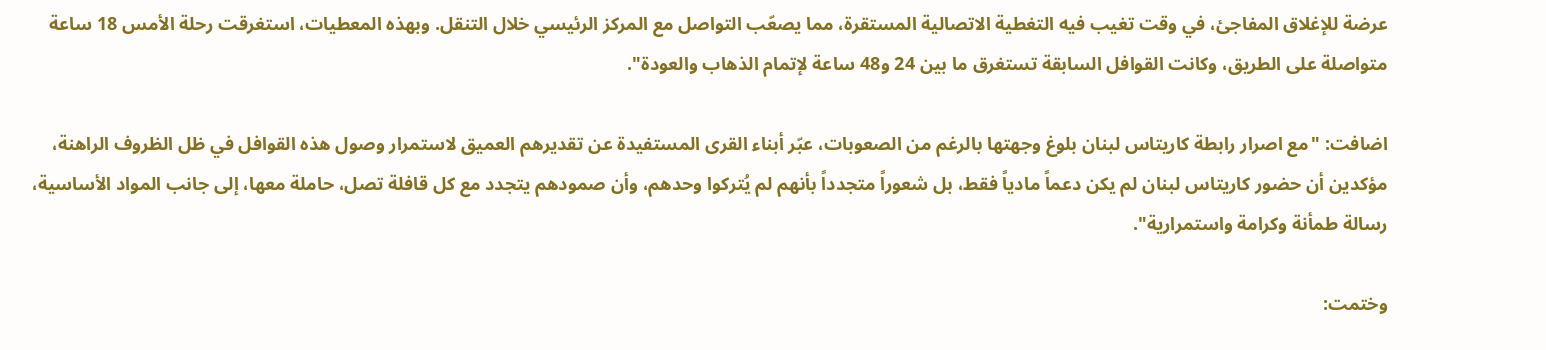عرضة للإغلاق المفاجئ، في وقت تغيب فيه التغطية الاتصالية المستقرة، مما يصعّب التواصل مع المركز الرئيسي خلال التنقل. وبهذه المعطيات، استغرقت رحلة الأمس 18 ساعة متواصلة على الطريق، وكانت القوافل السابقة تستغرق ما بين 24 و48 ساعة لإتمام الذهاب والعودة".

اضافت: "مع اصرار رابطة كاريتاس لبنان بلوغ وجهتها بالرغم من الصعوبات، عبّر أبناء القرى المستفيدة عن تقديرهم العميق لاستمرار وصول هذه القوافل في ظل الظروف الراهنة، مؤكدين أن حضور كاريتاس لبنان لم يكن دعماً مادياً فقط، بل شعوراً متجدداً بأنهم لم يُتركوا وحدهم، وأن صمودهم يتجدد مع كل قافلة تصل، حاملة معها، إلى جانب المواد الأساسية، رسالة طمأنة وكرامة واستمرارية".

وختمت: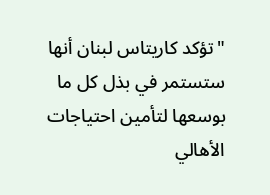"تؤكد كاريتاس لبنان أنها ستستمر في بذل كل ما بوسعها لتأمين احتياجات الأهالي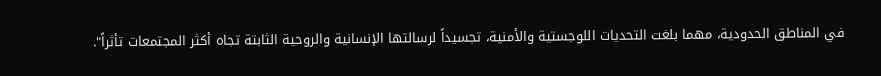في المناطق الحدودية، مهما بلغت التحديات اللوجستية والأمنية، تجسيداً لرسالتها الإنسانية والروحية الثابتة تجاه أكثر المجتمعات تأثراً".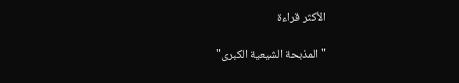الأكثر قراءة

"المذبحة الشيعية الكبرى"